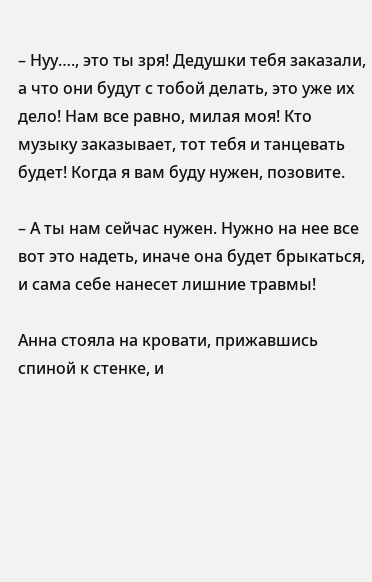– Нуу…., это ты зря! Дедушки тебя заказали, а что они будут с тобой делать, это уже их дело! Нам все равно, милая моя! Кто музыку заказывает, тот тебя и танцевать будет! Когда я вам буду нужен, позовите.

– А ты нам сейчас нужен. Нужно на нее все вот это надеть, иначе она будет брыкаться, и сама себе нанесет лишние травмы!

Анна стояла на кровати, прижавшись спиной к стенке, и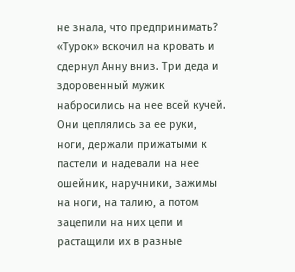не знала, что предпринимать? «Турок» вскочил на кровать и сдернул Анну вниз. Три деда и здоровенный мужик набросились на нее всей кучей. Они цеплялись за ее руки, ноги, держали прижатыми к пастели и надевали на нее ошейник, наручники, зажимы на ноги, на талию, а потом зацепили на них цепи и растащили их в разные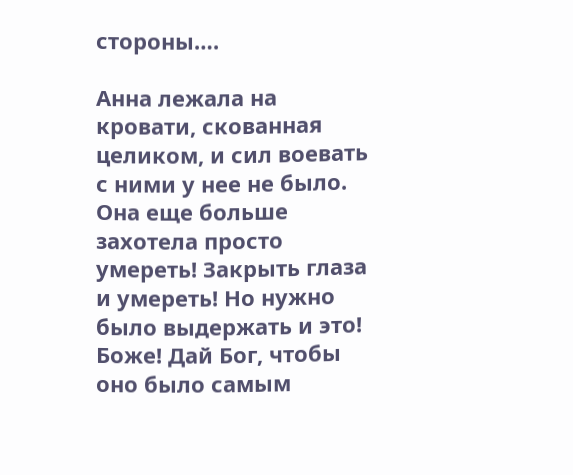стороны….

Анна лежала на кровати, скованная целиком, и сил воевать с ними у нее не было. Она еще больше захотела просто умереть! Закрыть глаза и умереть! Но нужно было выдержать и это! Боже! Дай Бог, чтобы оно было самым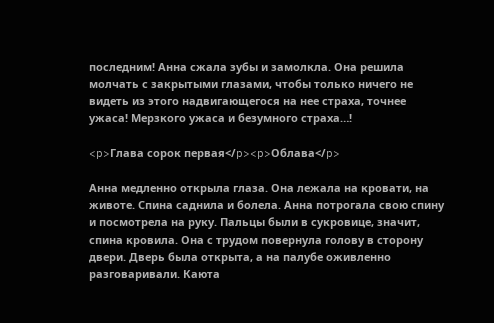последним! Анна сжала зубы и замолкла. Она решила молчать с закрытыми глазами, чтобы только ничего не видеть из этого надвигающегося на нее страха, точнее ужаса! Мерзкого ужаса и безумного страха…!

<p>Глава сорок первая</p><p>Облава</p>

Анна медленно открыла глаза. Она лежала на кровати, на животе. Спина саднила и болела. Анна потрогала свою спину и посмотрела на руку. Пальцы были в сукровице, значит, спина кровила. Она с трудом повернула голову в сторону двери. Дверь была открыта, а на палубе оживленно разговаривали. Каюта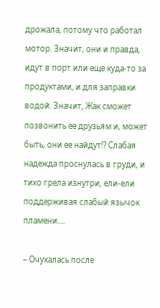дрожала, потому что работал мотор. Значит, они и правда, идут в порт или еще куда-то за продуктами, и для заправки водой. Значит, Жак сможет позвонить ее друзьям и, может быть, они ее найдут!? Слабая надежда проснулась в груди, и тихо грела изнутри, ели-ели поддерживая слабый язычок пламени….

– Очухалась после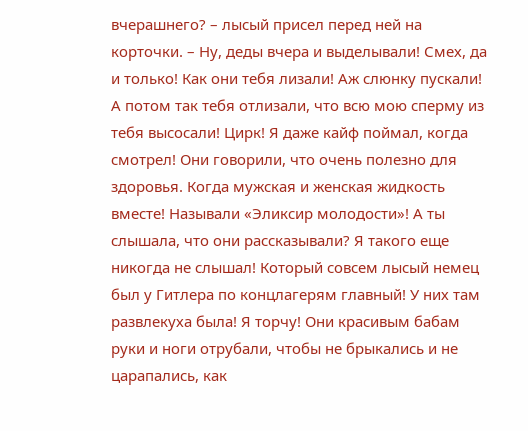вчерашнего? – лысый присел перед ней на корточки. – Ну, деды вчера и выделывали! Смех, да и только! Как они тебя лизали! Аж слюнку пускали! А потом так тебя отлизали, что всю мою сперму из тебя высосали! Цирк! Я даже кайф поймал, когда смотрел! Они говорили, что очень полезно для здоровья. Когда мужская и женская жидкость вместе! Называли «Эликсир молодости»! А ты слышала, что они рассказывали? Я такого еще никогда не слышал! Который совсем лысый немец был у Гитлера по концлагерям главный! У них там развлекуха была! Я торчу! Они красивым бабам руки и ноги отрубали, чтобы не брыкались и не царапались, как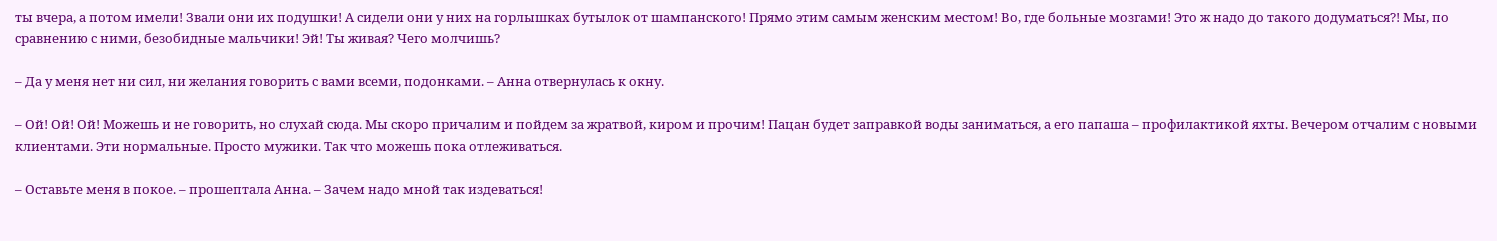ты вчера, а потом имели! Звали они их подушки! А сидели они у них на горлышках бутылок от шампанского! Прямо этим самым женским местом! Во, где больные мозгами! Это ж надо до такого додуматься?! Мы, по сравнению с ними, безобидные мальчики! Эй! Ты живая? Чего молчишь?

– Да у меня нет ни сил, ни желания говорить с вами всеми, подонками. – Анна отвернулась к окну.

– Ой! Ой! Ой! Можешь и не говорить, но слухай сюда. Мы скоро причалим и пойдем за жратвой, киром и прочим! Пацан будет заправкой воды заниматься, а его папаша – профилактикой яхты. Вечером отчалим с новыми клиентами. Эти нормальные. Просто мужики. Так что можешь пока отлеживаться.

– Оставьте меня в покое. – прошептала Анна. – Зачем надо мной так издеваться!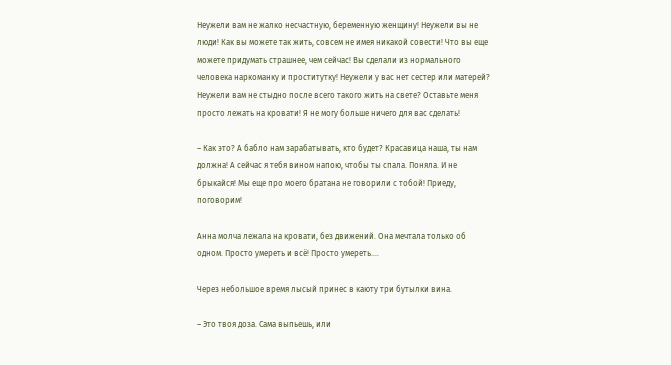Неужели вам не жалко несчастную, беременную женщину! Неужели вы не люди! Как вы можете так жить, совсем не имея никакой совести! Что вы еще можете придумать страшнее, чем сейчас! Вы сделали из нормального человека наркоманку и проститутку! Неужели у вас нет сестер или матерей? Неужели вам не стыдно после всего такого жить на свете? Оставьте меня просто лежать на кровати! Я не могу больше ничего для вас сделать!

– Как это? А бабло нам зарабатывать, кто будет? Красавица наша, ты нам должна! А сейчас я тебя вином напою, чтобы ты спала. Поняла. И не брыкайся! Мы еще про моего братана не говорили с тобой! Приеду, поговорим!

Анна молча лежала на кровати, без движений. Она мечтала только об одном. Просто умереть и всё! Просто умереть….

Через небольшое время лысый принес в каюту три бутылки вина.

– Это твоя доза. Сама выпьешь, или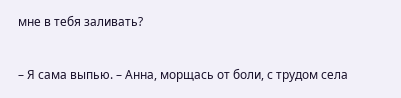мне в тебя заливать?

– Я сама выпью. – Анна, морщась от боли, с трудом села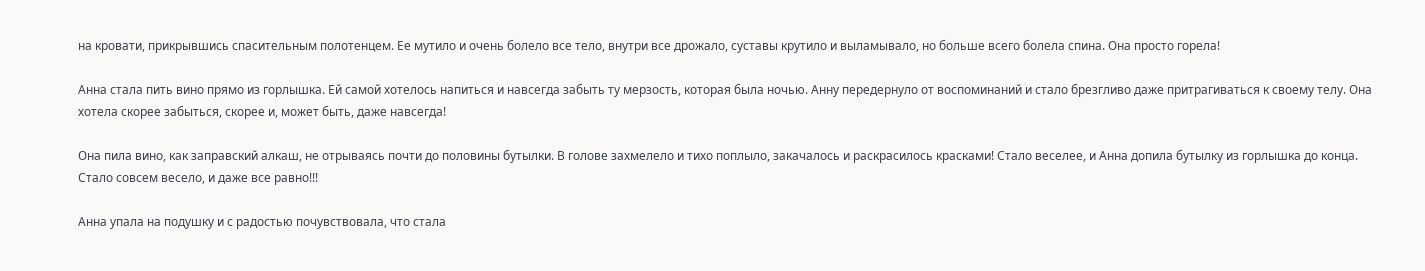на кровати, прикрывшись спасительным полотенцем. Ее мутило и очень болело все тело, внутри все дрожало, суставы крутило и выламывало, но больше всего болела спина. Она просто горела!

Анна стала пить вино прямо из горлышка. Ей самой хотелось напиться и навсегда забыть ту мерзость, которая была ночью. Анну передернуло от воспоминаний и стало брезгливо даже притрагиваться к своему телу. Она хотела скорее забыться, скорее и, может быть, даже навсегда!

Она пила вино, как заправский алкаш, не отрываясь почти до половины бутылки. В голове захмелело и тихо поплыло, закачалось и раскрасилось красками! Стало веселее, и Анна допила бутылку из горлышка до конца. Стало совсем весело, и даже все равно!!!

Анна упала на подушку и с радостью почувствовала, что стала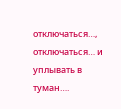отключаться…, отключаться… и уплывать в туман….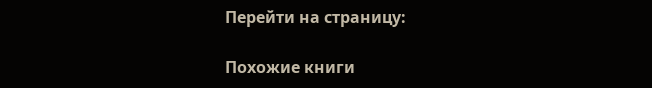Перейти на страницу:

Похожие книги